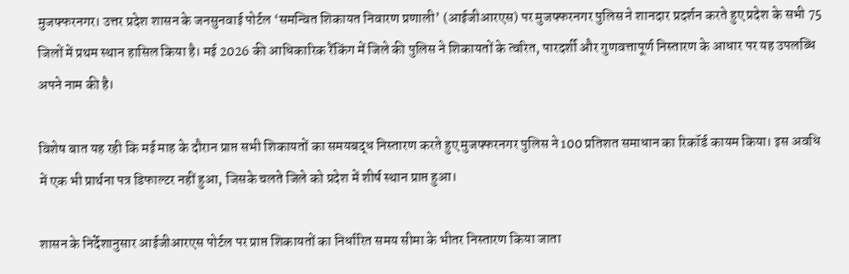मुजफ्फरनगर। उत्तर प्रदेश शासन के जनसुनवाई पोर्टल ‘समन्वित शिकायत निवारण प्रणाली’ (आईजीआरएस) पर मुजफ्फरनगर पुलिस ने शानदार प्रदर्शन करते हुए प्रदेश के सभी 75 जिलों में प्रथम स्थान हासिल किया है। मई 2026 की आधिकारिक रैंकिंग में जिले की पुलिस ने शिकायतों के त्वरित, पारदर्शी और गुणवत्तापूर्ण निस्तारण के आधार पर यह उपलब्धि अपने नाम की है।

विशेष बात यह रही कि मई माह के दौरान प्राप्त सभी शिकायतों का समयबद्ध निस्तारण करते हुए मुजफ्फरनगर पुलिस ने 100 प्रतिशत समाधान का रिकॉर्ड कायम किया। इस अवधि में एक भी प्रार्थना पत्र डिफाल्टर नहीं हुआ, जिसके चलते जिले को प्रदेश में शीर्ष स्थान प्राप्त हुआ।

शासन के निर्देशानुसार आईजीआरएस पोर्टल पर प्राप्त शिकायतों का निर्धारित समय सीमा के भीतर निस्तारण किया जाता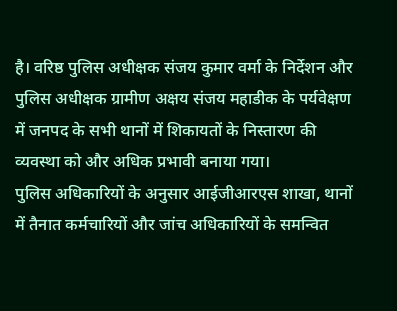है। वरिष्ठ पुलिस अधीक्षक संजय कुमार वर्मा के निर्देशन और पुलिस अधीक्षक ग्रामीण अक्षय संजय महाडीक के पर्यवेक्षण में जनपद के सभी थानों में शिकायतों के निस्तारण की व्यवस्था को और अधिक प्रभावी बनाया गया।
पुलिस अधिकारियों के अनुसार आईजीआरएस शाखा, थानों में तैनात कर्मचारियों और जांच अधिकारियों के समन्वित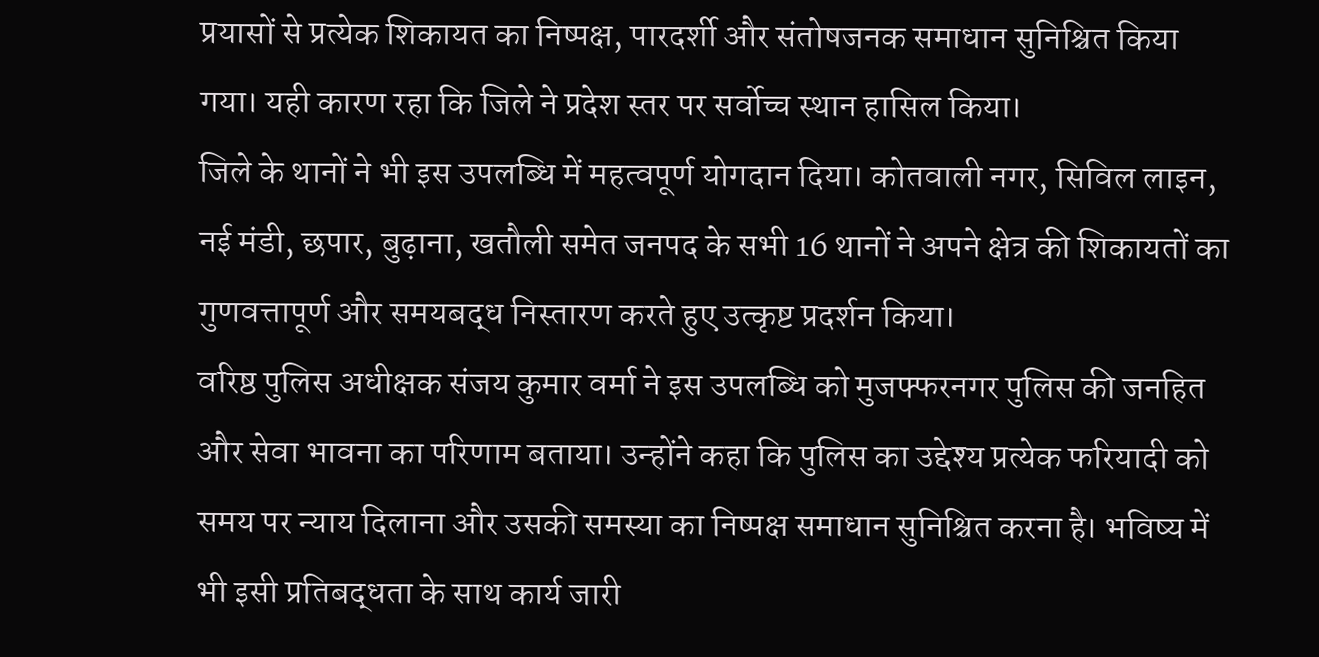प्रयासों से प्रत्येक शिकायत का निष्पक्ष, पारदर्शी और संतोषजनक समाधान सुनिश्चित किया गया। यही कारण रहा कि जिले ने प्रदेश स्तर पर सर्वोच्च स्थान हासिल किया।
जिले के थानों ने भी इस उपलब्धि में महत्वपूर्ण योगदान दिया। कोतवाली नगर, सिविल लाइन, नई मंडी, छपार, बुढ़ाना, खतौली समेत जनपद के सभी 16 थानों ने अपने क्षेत्र की शिकायतों का गुणवत्तापूर्ण और समयबद्ध निस्तारण करते हुए उत्कृष्ट प्रदर्शन किया।
वरिष्ठ पुलिस अधीक्षक संजय कुमार वर्मा ने इस उपलब्धि को मुजफ्फरनगर पुलिस की जनहित और सेवा भावना का परिणाम बताया। उन्होंने कहा कि पुलिस का उद्देश्य प्रत्येक फरियादी को समय पर न्याय दिलाना और उसकी समस्या का निष्पक्ष समाधान सुनिश्चित करना है। भविष्य में भी इसी प्रतिबद्धता के साथ कार्य जारी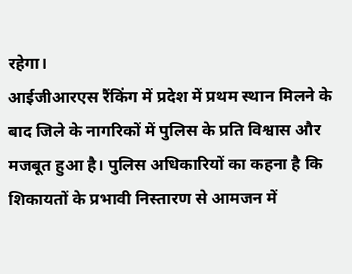रहेगा।
आईजीआरएस रैंकिंग में प्रदेश में प्रथम स्थान मिलने के बाद जिले के नागरिकों में पुलिस के प्रति विश्वास और मजबूत हुआ है। पुलिस अधिकारियों का कहना है कि शिकायतों के प्रभावी निस्तारण से आमजन में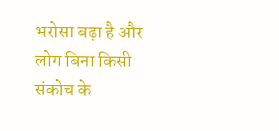भरोसा बढ़ा है और लोग बिना किसी संकोच के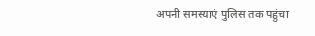अपनी समस्याएं पुलिस तक पहुंचा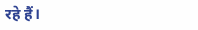रहे हैं।